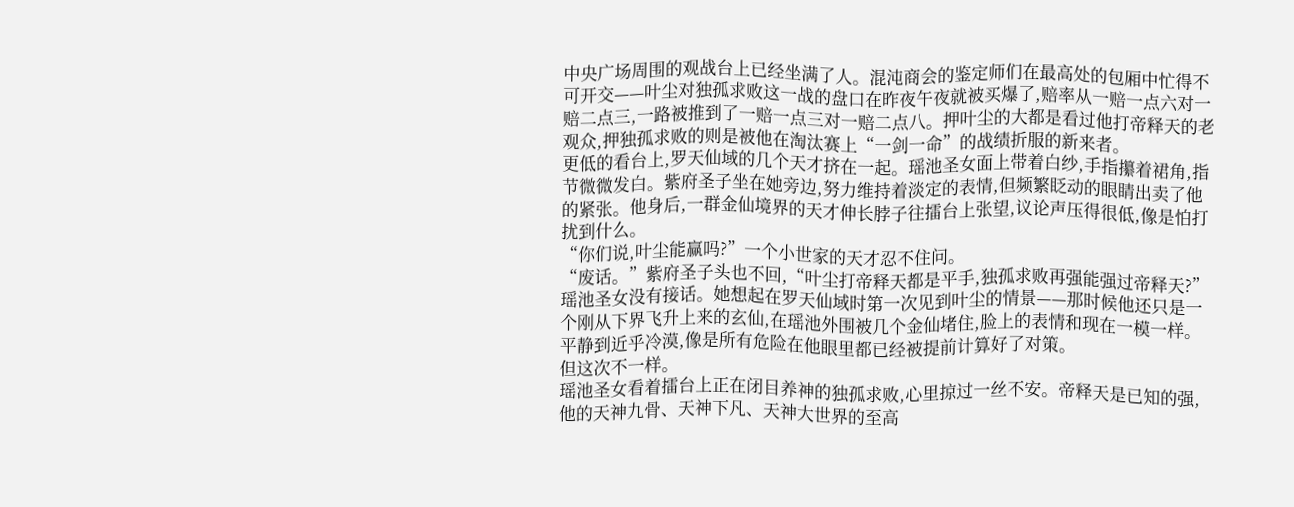中央广场周围的观战台上已经坐满了人。混沌商会的鉴定师们在最高处的包厢中忙得不可开交——叶尘对独孤求败这一战的盘口在昨夜午夜就被买爆了,赔率从一赔一点六对一赔二点三,一路被推到了一赔一点三对一赔二点八。押叶尘的大都是看过他打帝释天的老观众,押独孤求败的则是被他在淘汰赛上“一剑一命”的战绩折服的新来者。
更低的看台上,罗天仙域的几个天才挤在一起。瑶池圣女面上带着白纱,手指攥着裙角,指节微微发白。紫府圣子坐在她旁边,努力维持着淡定的表情,但频繁眨动的眼睛出卖了他的紧张。他身后,一群金仙境界的天才伸长脖子往擂台上张望,议论声压得很低,像是怕打扰到什么。
“你们说,叶尘能赢吗?”一个小世家的天才忍不住问。
“废话。”紫府圣子头也不回,“叶尘打帝释天都是平手,独孤求败再强能强过帝释天?”
瑶池圣女没有接话。她想起在罗天仙域时第一次见到叶尘的情景——那时候他还只是一个刚从下界飞升上来的玄仙,在瑶池外围被几个金仙堵住,脸上的表情和现在一模一样。平静到近乎冷漠,像是所有危险在他眼里都已经被提前计算好了对策。
但这次不一样。
瑶池圣女看着擂台上正在闭目养神的独孤求败,心里掠过一丝不安。帝释天是已知的强,他的天神九骨、天神下凡、天神大世界的至高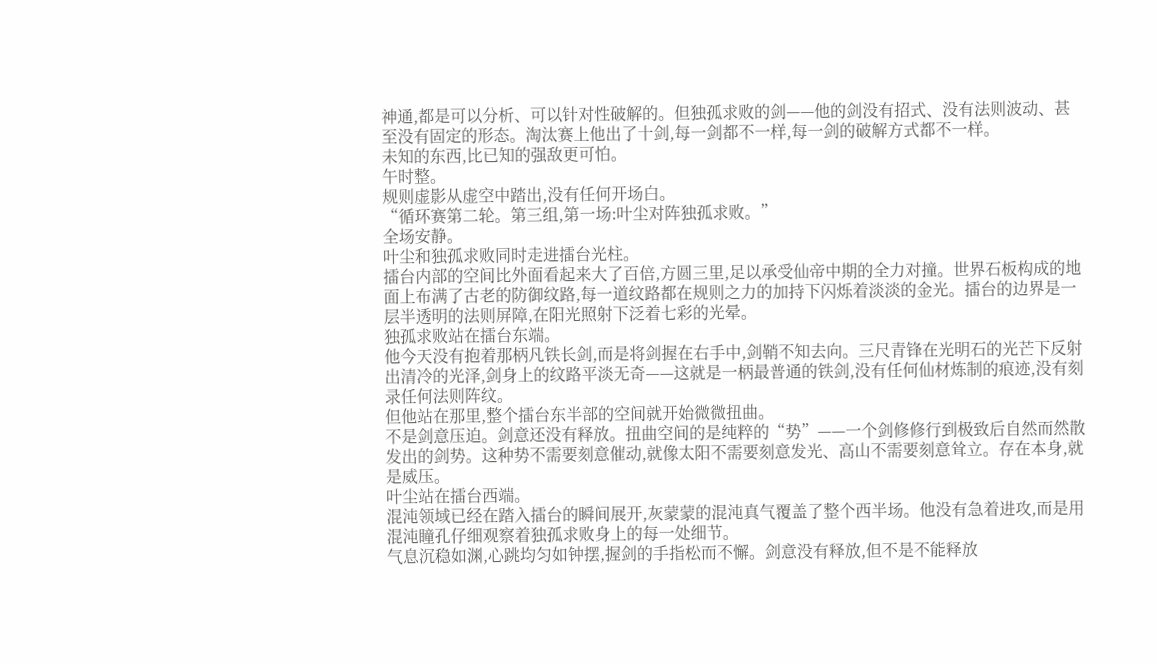神通,都是可以分析、可以针对性破解的。但独孤求败的剑——他的剑没有招式、没有法则波动、甚至没有固定的形态。淘汰赛上他出了十剑,每一剑都不一样,每一剑的破解方式都不一样。
未知的东西,比已知的强敌更可怕。
午时整。
规则虚影从虚空中踏出,没有任何开场白。
“循环赛第二轮。第三组,第一场:叶尘对阵独孤求败。”
全场安静。
叶尘和独孤求败同时走进擂台光柱。
擂台内部的空间比外面看起来大了百倍,方圆三里,足以承受仙帝中期的全力对撞。世界石板构成的地面上布满了古老的防御纹路,每一道纹路都在规则之力的加持下闪烁着淡淡的金光。擂台的边界是一层半透明的法则屏障,在阳光照射下泛着七彩的光晕。
独孤求败站在擂台东端。
他今天没有抱着那柄凡铁长剑,而是将剑握在右手中,剑鞘不知去向。三尺青锋在光明石的光芒下反射出清冷的光泽,剑身上的纹路平淡无奇——这就是一柄最普通的铁剑,没有任何仙材炼制的痕迹,没有刻录任何法则阵纹。
但他站在那里,整个擂台东半部的空间就开始微微扭曲。
不是剑意压迫。剑意还没有释放。扭曲空间的是纯粹的“势”——一个剑修修行到极致后自然而然散发出的剑势。这种势不需要刻意催动,就像太阳不需要刻意发光、高山不需要刻意耸立。存在本身,就是威压。
叶尘站在擂台西端。
混沌领域已经在踏入擂台的瞬间展开,灰蒙蒙的混沌真气覆盖了整个西半场。他没有急着进攻,而是用混沌瞳孔仔细观察着独孤求败身上的每一处细节。
气息沉稳如渊,心跳均匀如钟摆,握剑的手指松而不懈。剑意没有释放,但不是不能释放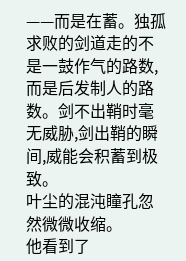——而是在蓄。独孤求败的剑道走的不是一鼓作气的路数,而是后发制人的路数。剑不出鞘时毫无威胁,剑出鞘的瞬间,威能会积蓄到极致。
叶尘的混沌瞳孔忽然微微收缩。
他看到了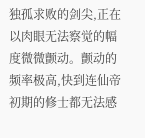独孤求败的剑尖,正在以肉眼无法察觉的幅度微微颤动。颤动的频率极高,快到连仙帝初期的修士都无法感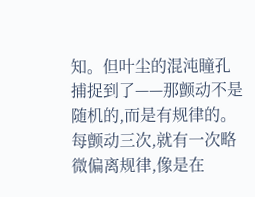知。但叶尘的混沌瞳孔捕捉到了——那颤动不是随机的,而是有规律的。每颤动三次,就有一次略微偏离规律,像是在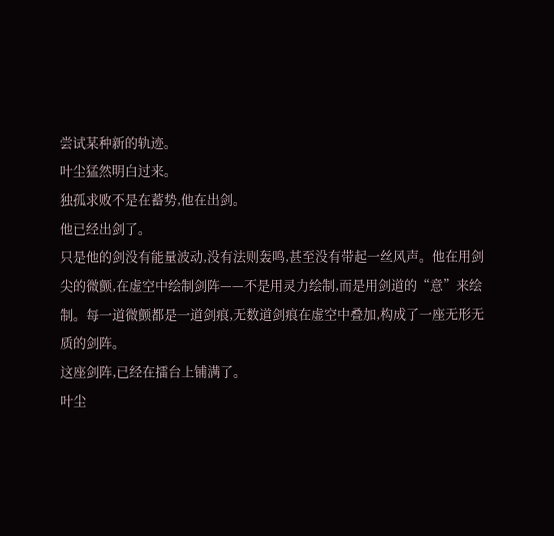尝试某种新的轨迹。
叶尘猛然明白过来。
独孤求败不是在蓄势,他在出剑。
他已经出剑了。
只是他的剑没有能量波动,没有法则轰鸣,甚至没有带起一丝风声。他在用剑尖的微颤,在虚空中绘制剑阵——不是用灵力绘制,而是用剑道的“意”来绘制。每一道微颤都是一道剑痕,无数道剑痕在虚空中叠加,构成了一座无形无质的剑阵。
这座剑阵,已经在擂台上铺满了。
叶尘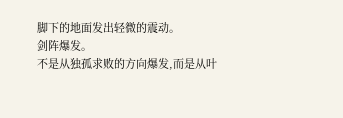脚下的地面发出轻微的震动。
剑阵爆发。
不是从独孤求败的方向爆发,而是从叶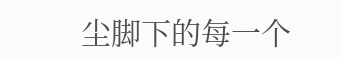尘脚下的每一个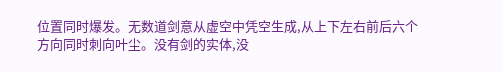位置同时爆发。无数道剑意从虚空中凭空生成,从上下左右前后六个方向同时刺向叶尘。没有剑的实体,没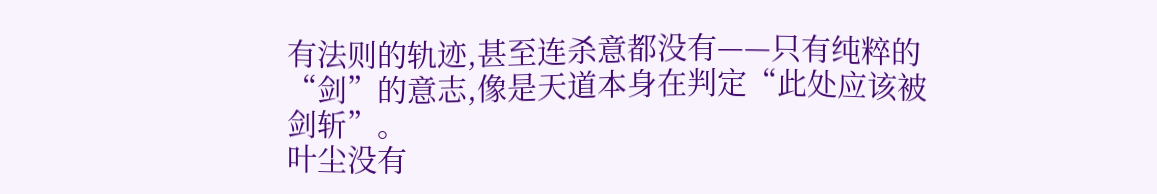有法则的轨迹,甚至连杀意都没有——只有纯粹的“剑”的意志,像是天道本身在判定“此处应该被剑斩”。
叶尘没有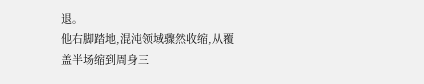退。
他右脚踏地,混沌领域骤然收缩,从覆盖半场缩到周身三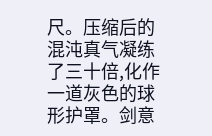尺。压缩后的混沌真气凝练了三十倍,化作一道灰色的球形护罩。剑意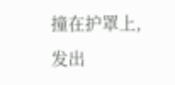撞在护罩上,发出